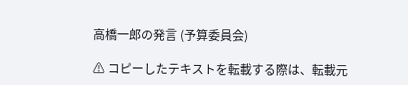高橋一郎の発言 (予算委員会)

⚠ コピーしたテキストを転載する際は、転載元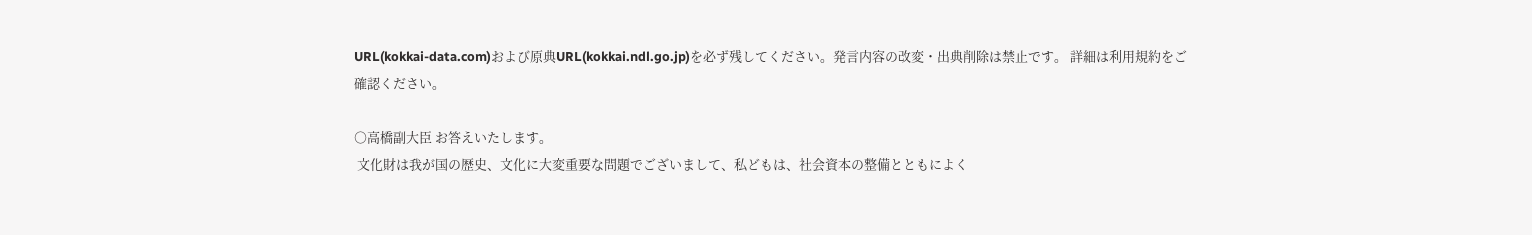URL(kokkai-data.com)および原典URL(kokkai.ndl.go.jp)を必ず残してください。発言内容の改変・出典削除は禁止です。 詳細は利用規約をご確認ください。

○高橋副大臣 お答えいたします。
 文化財は我が国の歴史、文化に大変重要な問題でございまして、私どもは、社会資本の整備とともによく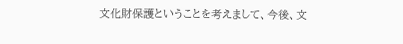文化財保護ということを考えまして、今後、文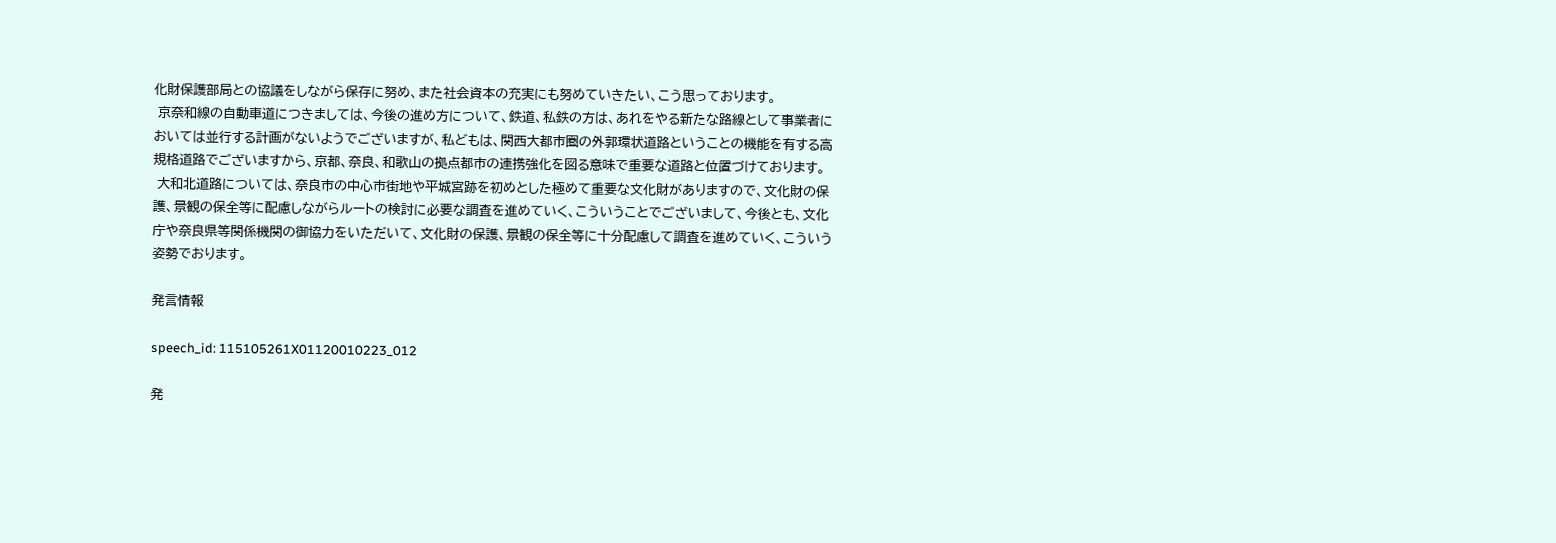化財保護部局との協議をしながら保存に努め、また社会資本の充実にも努めていきたい、こう思っております。
 京奈和線の自動車道につきましては、今後の進め方について、鉄道、私鉄の方は、あれをやる新たな路線として事業者においては並行する計画がないようでございますが、私どもは、関西大都市圏の外郭環状道路ということの機能を有する高規格道路でございますから、京都、奈良、和歌山の拠点都市の連携強化を図る意味で重要な道路と位置づけております。
 大和北道路については、奈良市の中心市街地や平城宮跡を初めとした極めて重要な文化財がありますので、文化財の保護、景観の保全等に配慮しながらルートの検討に必要な調査を進めていく、こういうことでございまして、今後とも、文化庁や奈良県等関係機関の御協力をいただいて、文化財の保護、景観の保全等に十分配慮して調査を進めていく、こういう姿勢でおります。

発言情報

speech_id: 115105261X01120010223_012

発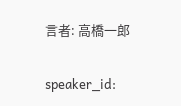言者: 高橋一郎

speaker_id: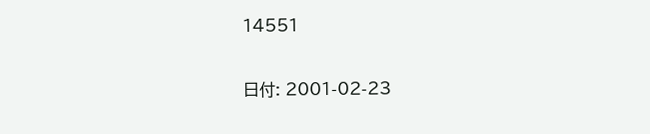14551

日付: 2001-02-23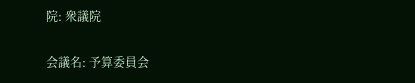院: 衆議院

会議名: 予算委員会